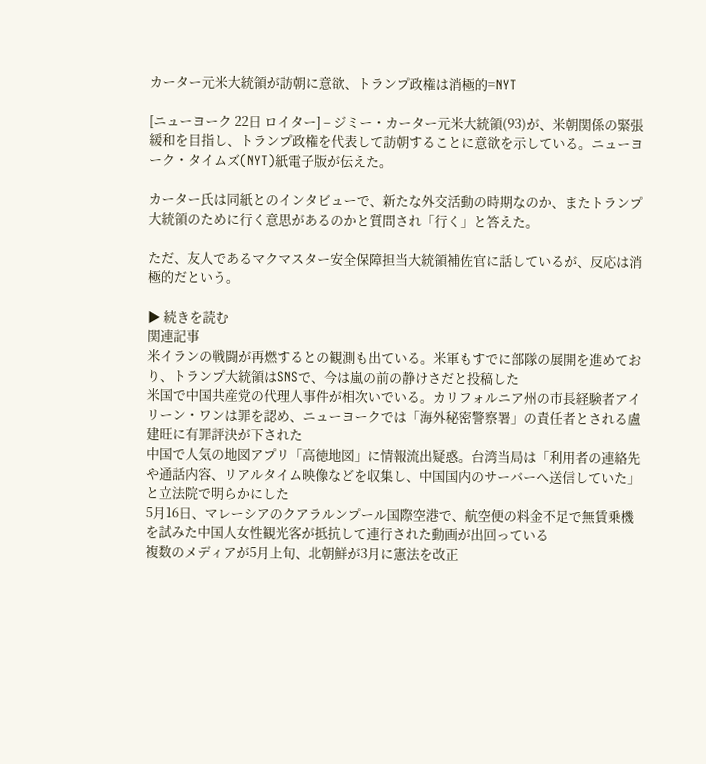カーター元米大統領が訪朝に意欲、トランプ政権は消極的=NYT

[ニューヨーク 22日 ロイター] – ジミー・カーター元米大統領(93)が、米朝関係の緊張緩和を目指し、トランプ政権を代表して訪朝することに意欲を示している。ニューヨーク・タイムズ(NYT)紙電子版が伝えた。

カーター氏は同紙とのインタビューで、新たな外交活動の時期なのか、またトランプ大統領のために行く意思があるのかと質問され「行く」と答えた。

ただ、友人であるマクマスター安全保障担当大統領補佐官に話しているが、反応は消極的だという。

▶ 続きを読む
関連記事
米イランの戦闘が再燃するとの観測も出ている。米軍もすでに部隊の展開を進めており、トランプ大統領はSNSで、今は嵐の前の静けさだと投稿した
米国で中国共産党の代理人事件が相次いでいる。カリフォルニア州の市長経験者アイリーン・ワンは罪を認め、ニューヨークでは「海外秘密警察署」の責任者とされる盧建旺に有罪評決が下された
中国で人気の地図アプリ「高徳地図」に情報流出疑惑。台湾当局は「利用者の連絡先や通話内容、リアルタイム映像などを収集し、中国国内のサーバーへ送信していた」と立法院で明らかにした
5月16日、マレーシアのクアラルンプール国際空港で、航空便の料金不足で無賃乗機を試みた中国人女性観光客が抵抗して連行された動画が出回っている
複数のメディアが5月上旬、北朝鮮が3月に憲法を改正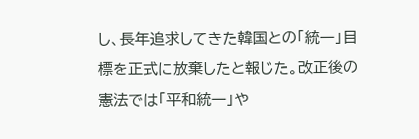し、長年追求してきた韓国との「統一」目標を正式に放棄したと報じた。改正後の憲法では「平和統一」や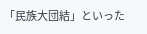「民族大団結」といった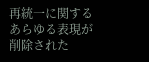再統一に関するあらゆる表現が削除された